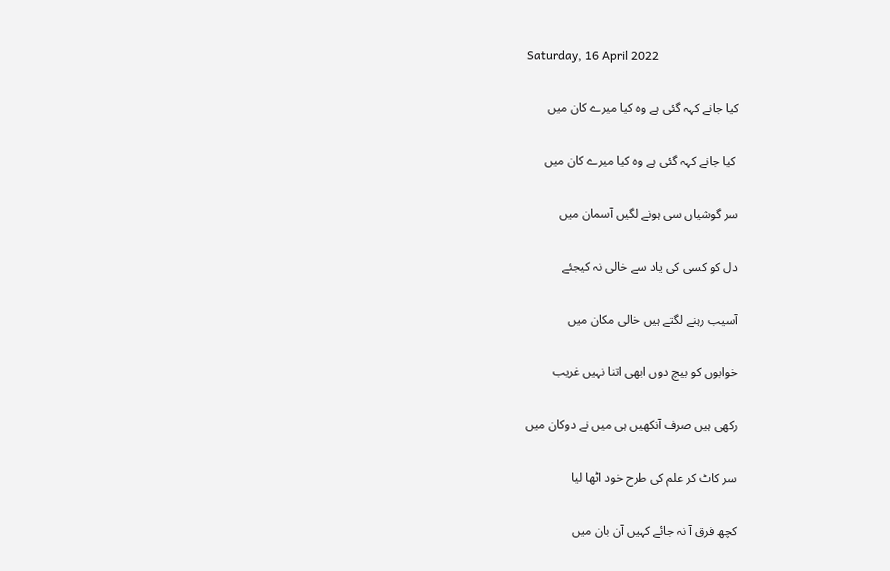Saturday, 16 April 2022

کیا جانے کہہ گئی ہے وہ کیا میرے کان میں

 کیا جانے کہہ گئی ہے وہ کیا میرے کان میں

سر گوشیاں سی ہونے لگیں آسمان میں

دل کو کسی کی یاد سے خالی نہ کیجئے

آسیب رہنے لگتے ہیں خالی مکان میں

خوابوں کو بیچ دوں ابھی اتنا نہیں غریب

رکھی ہیں صرف آنکھیں ہی میں نے دوکان میں

سر کاٹ کر علم کی طرح خود اٹھا لیا

کچھ فرق آ نہ جائے کہیں آن بان میں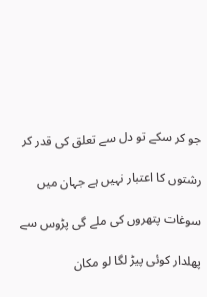جو کر سکے تو دل سے تعلق کی قدر کر

رشتوں کا اعتبار نہیں ہے جہان میں

سوغات پتھروں کی ملے گی پڑوس سے

پھلدار کوئی پیڑ لگا لو مکان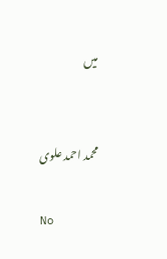میں


محمد احمد علوی

No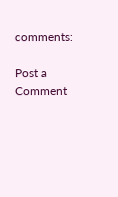comments:

Post a Comment